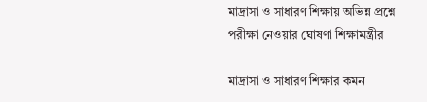মাদ্রাসা ও সাধারণ শিক্ষায় অভিন্ন প্রশ্নে পরীক্ষা নেওয়ার ঘোষণা শিক্ষামন্ত্রীর

মাদ্রাসা ও সাধারণ শিক্ষার কমন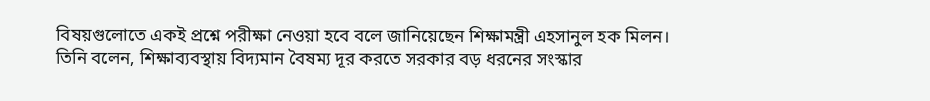বিষয়গুলোতে একই প্রশ্নে পরীক্ষা নেওয়া হবে বলে জানিয়েছেন শিক্ষামন্ত্রী এহসানুল হক মিলন। তিনি বলেন, শিক্ষাব্যবস্থায় বিদ্যমান বৈষম্য দূর করতে সরকার বড় ধরনের সংস্কার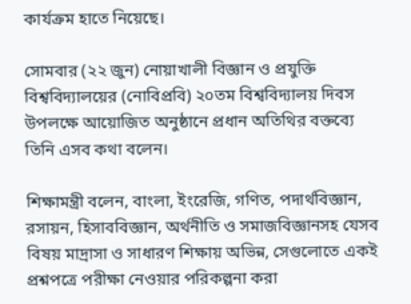কার্যক্রম হাতে নিয়েছে।

সোমবার (২২ জুন) নোয়াখালী বিজ্ঞান ও প্রযুক্তি বিশ্ববিদ্যালয়ের (নোবিপ্রবি) ২০তম বিশ্ববিদ্যালয় দিবস উপলক্ষে আয়োজিত অনুষ্ঠানে প্রধান অতিথির বক্তব্যে তিনি এসব কথা বলেন।

শিক্ষামন্ত্রী বলেন, বাংলা, ইংরেজি, গণিত, পদার্থবিজ্ঞান, রসায়ন, হিসাববিজ্ঞান, অর্থনীতি ও সমাজবিজ্ঞানসহ যেসব বিষয় মাদ্রাসা ও সাধারণ শিক্ষায় অভিন্ন, সেগুলোতে একই প্রশ্নপত্রে পরীক্ষা নেওয়ার পরিকল্পনা করা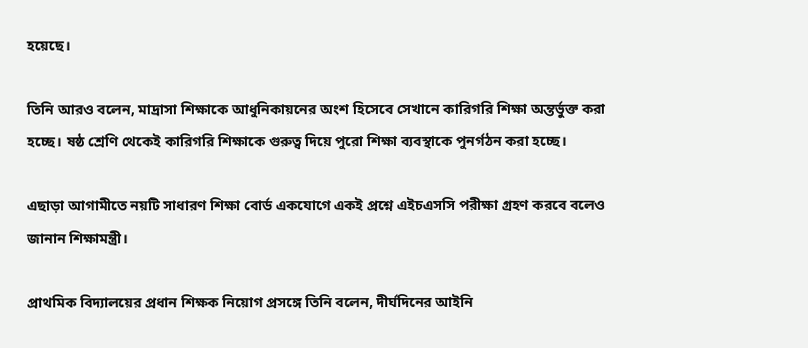হয়েছে।

তিনি আরও বলেন, মাদ্রাসা শিক্ষাকে আধুনিকায়নের অংশ হিসেবে সেখানে কারিগরি শিক্ষা অন্তর্ভুক্ত করা হচ্ছে। ষষ্ঠ শ্রেণি থেকেই কারিগরি শিক্ষাকে গুরুত্ব দিয়ে পুরো শিক্ষা ব্যবস্থাকে পুনর্গঠন করা হচ্ছে।

এছাড়া আগামীতে নয়টি সাধারণ শিক্ষা বোর্ড একযোগে একই প্রশ্নে এইচএসসি পরীক্ষা গ্রহণ করবে বলেও জানান শিক্ষামন্ত্রী।

প্রাথমিক বিদ্যালয়ের প্রধান শিক্ষক নিয়োগ প্রসঙ্গে তিনি বলেন, দীর্ঘদিনের আইনি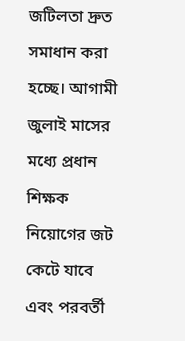জটিলতা দ্রুত সমাধান করা হচ্ছে। আগামী জুলাই মাসের মধ্যে প্রধান শিক্ষক নিয়োগের জট কেটে যাবে এবং পরবর্তী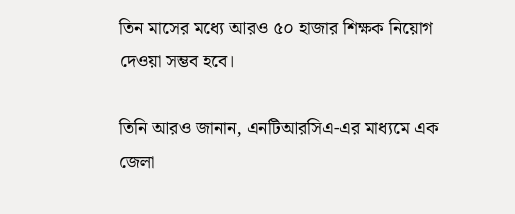তিন মাসের মধ্যে আরও ৫০ হাজার শিক্ষক নিয়োগ দেওয়া সম্ভব হবে।

তিনি আরও জানান, এনটিআরসিএ-এর মাধ্যমে এক জেলা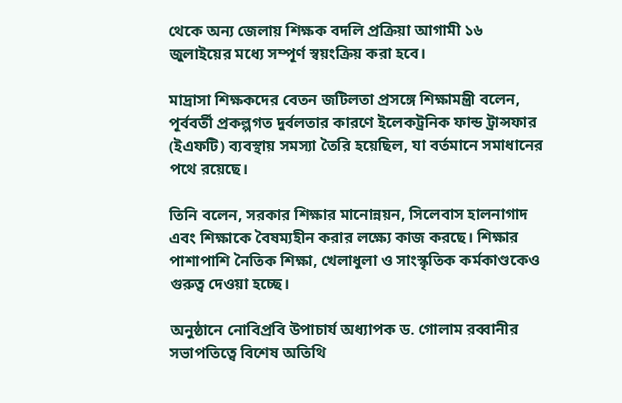থেকে অন্য জেলায় শিক্ষক বদলি প্রক্রিয়া আগামী ১৬ জুলাইয়ের মধ্যে সম্পূর্ণ স্বয়ংক্রিয় করা হবে।

মাদ্রাসা শিক্ষকদের বেতন জটিলতা প্রসঙ্গে শিক্ষামন্ত্রী বলেন, পূর্ববর্তী প্রকল্পগত দুর্বলতার কারণে ইলেকট্রনিক ফান্ড ট্রান্সফার (ইএফটি) ব্যবস্থায় সমস্যা তৈরি হয়েছিল, যা বর্তমানে সমাধানের পথে রয়েছে।

তিনি বলেন, সরকার শিক্ষার মানোন্নয়ন, সিলেবাস হালনাগাদ এবং শিক্ষাকে বৈষম্যহীন করার লক্ষ্যে কাজ করছে। শিক্ষার পাশাপাশি নৈতিক শিক্ষা, খেলাধুলা ও সাংস্কৃতিক কর্মকাণ্ডকেও গুরুত্ব দেওয়া হচ্ছে।

অনুষ্ঠানে নোবিপ্রবি উপাচার্য অধ্যাপক ড. গোলাম রব্বানীর সভাপতিত্বে বিশেষ অতিথি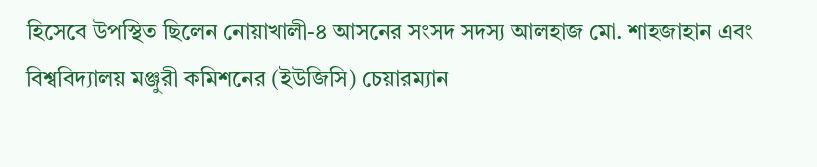হিসেবে উপস্থিত ছিলেন নোয়াখালী-৪ আসনের সংসদ সদস্য আলহাজ মো. শাহজাহান এবং বিশ্ববিদ্যালয় মঞ্জুরী কমিশনের (ইউজিসি) চেয়ারম্যান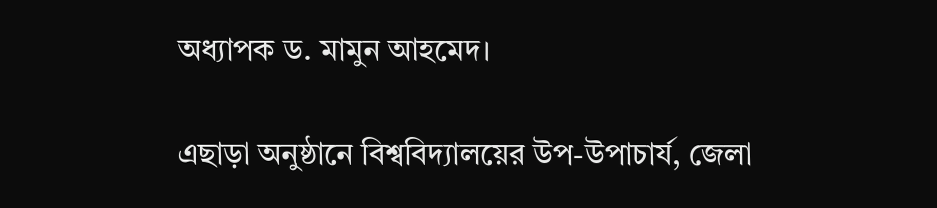অধ্যাপক ড. মামুন আহমেদ।

এছাড়া অনুষ্ঠানে বিশ্ববিদ্যালয়ের উপ-উপাচার্য, জেলা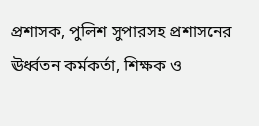প্রশাসক, পুলিশ সুপারসহ প্রশাসনের ঊর্ধ্বতন কর্মকর্তা, শিক্ষক ও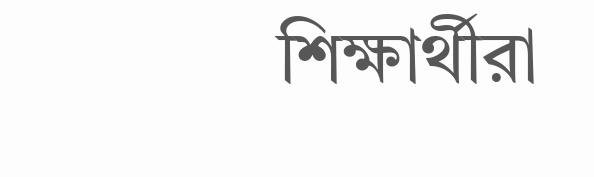শিক্ষার্থীরা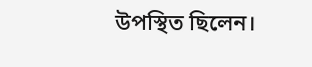উপস্থিত ছিলেন।